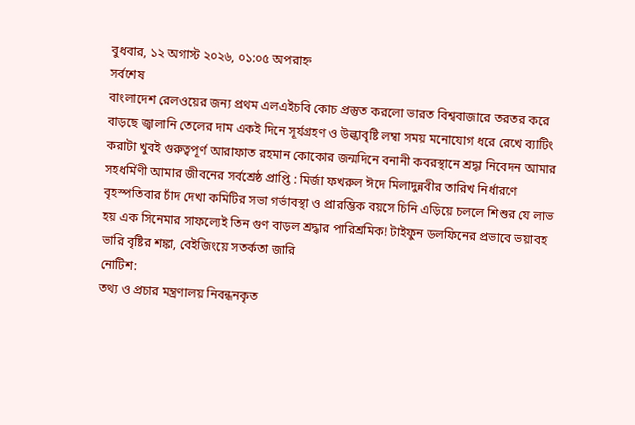বুধবার, ১২ অগাস্ট ২০২৬, ০১:০৫ অপরাহ্ন
সর্বশেষ
বাংলাদেশ রেলওয়ের জন্য প্রথম এলএইচবি কোচ প্রস্তুত করলো ভারত বিশ্ববাজারে তরতর করে বাড়ছে জ্বালানি তেলের দাম একই দিনে সূর্যগ্রহণ ও উল্কাবৃষ্টি লম্বা সময় মনোযোগ ধরে রেখে ব্যাটিং করাটা খুবই গুরুত্বপূর্ণ আরাফাত রহমান কোকোর জন্মদিনে বনানী কবরস্থানে শ্রদ্ধা নিবেদন আমার সহধর্মিণী আমার জীবনের সর্বশ্রেষ্ঠ প্রাপ্তি : মির্জা ফখরুল ঈদে মিলাদুন্নবীর তারিখ নির্ধারণে বৃহস্পতিবার চাঁদ দেখা কমিটির সভা গর্ভাবস্থা ও প্রারম্ভিক বয়সে চিনি এড়িয়ে চললে শিশুর যে লাভ হয় এক সিনেমার সাফল্যেই তিন গুণ বাড়ল শ্রদ্ধার পারিশ্রমিক! টাইফুন ডলফিনের প্রভাবে ভয়াবহ ভারি বৃষ্টির শঙ্কা, বেইজিংয়ে সতর্কতা জারি
নোটিশ:
তথ্য ও প্রচার মন্ত্রণালয় নিবন্ধনকৃত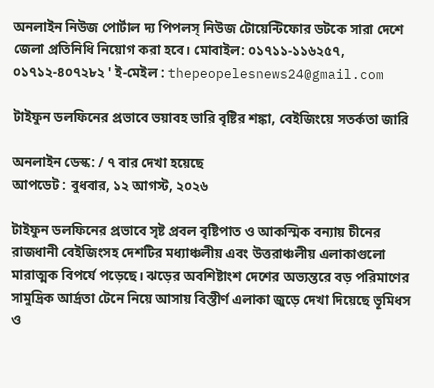অনলাইন নিউজ পোর্টাল দ্য পিপলস্ নিউজ টোয়েন্টিফোর ডটকে সারা দেশে জেলা প্রতিনিধি নিয়োগ করা হবে। মোবাইল: ০১৭১১-১১৬২৫৭, ০১৭১২-৪০৭২৮২ ' ই-মেইল : thepeopelesnews24@gmail.com

টাইফুন ডলফিনের প্রভাবে ভয়াবহ ভারি বৃষ্টির শঙ্কা, বেইজিংয়ে সতর্কতা জারি

অনলাইন ডেস্ক: / ৭ বার দেখা হয়েছে
আপডেট : বুধবার, ১২ আগস্ট, ২০২৬

টাইফুন ডলফিনের প্রভাবে সৃষ্ট প্রবল বৃষ্টিপাত ও আকস্মিক বন্যায় চীনের রাজধানী বেইজিংসহ দেশটির মধ্যাঞ্চলীয় এবং উত্তরাঞ্চলীয় এলাকাগুলো মারাত্মক বিপর্যে পড়েছে। ঝড়ের অবশিষ্টাংশ দেশের অভ্যন্তরে বড় পরিমাণের সামুদ্রিক আর্দ্রতা টেনে নিয়ে আসায় বিস্তীর্ণ এলাকা জুড়ে দেখা দিয়েছে ভূমিধস ও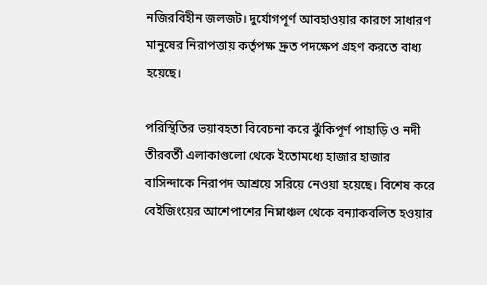নজিরবিহীন জলজট। দুর্যোগপূর্ণ আবহাওয়ার কারণে সাধারণ মানুষের নিরাপত্তায় কর্তৃপক্ষ দ্রুত পদক্ষেপ গ্রহণ করতে বাধ্য হয়েছে।

পরিস্থিতির ভয়াবহতা বিবেচনা করে ঝুঁকিপূর্ণ পাহাড়ি ও নদী তীরবর্তী এলাকাগুলো থেকে ইতোমধ্যে হাজার হাজার বাসিন্দাকে নিরাপদ আশ্রয়ে সরিয়ে নেওয়া হয়েছে। বিশেষ করে বেইজিংয়ের আশেপাশের নিম্নাঞ্চল থেকে বন্যাকবলিত হওয়ার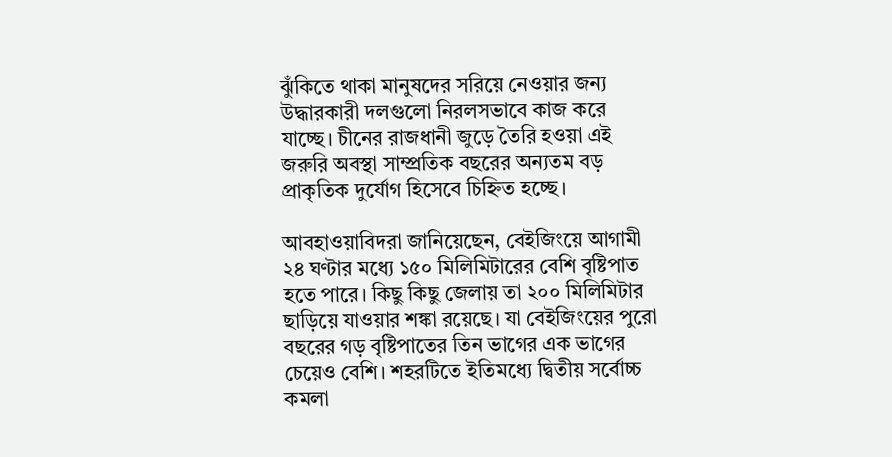ঝুঁকিতে থাকা মানুষদের সরিয়ে নেওয়ার জন্য উদ্ধারকারী দলগুলো নিরলসভাবে কাজ করে যাচ্ছে। চীনের রাজধানী জুড়ে তৈরি হওয়া এই জরুরি অবস্থা সাম্প্রতিক বছরের অন্যতম বড় প্রাকৃতিক দুর্যোগ হিসেবে চিহ্নিত হচ্ছে।

আবহাওয়াবিদরা জানিয়েছেন, বেইজিংয়ে আগামী ২৪ ঘণ্টার মধ্যে ১৫০ মিলিমিটারের বেশি বৃষ্টিপাত হতে পারে। কিছু কিছু জেলায় তা ২০০ মিলিমিটার ছাড়িয়ে যাওয়ার শঙ্কা রয়েছে। যা বেইজিংয়ের পুরো বছরের গড় বৃষ্টিপাতের তিন ভাগের এক ভাগের চেয়েও বেশি। শহরটিতে ইতিমধ্যে দ্বিতীয় সর্বোচ্চ কমলা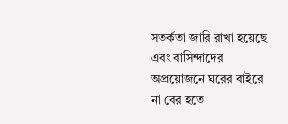সতর্কতা জারি রাখা হয়েছে এবং বাসিন্দাদের অপ্রয়োজনে ঘরের বাইরে না বের হতে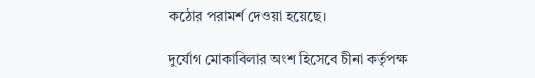কঠোর পরামর্শ দেওয়া হয়েছে।

দুর্যোগ মোকাবিলার অংশ হিসেবে চীনা কর্তৃপক্ষ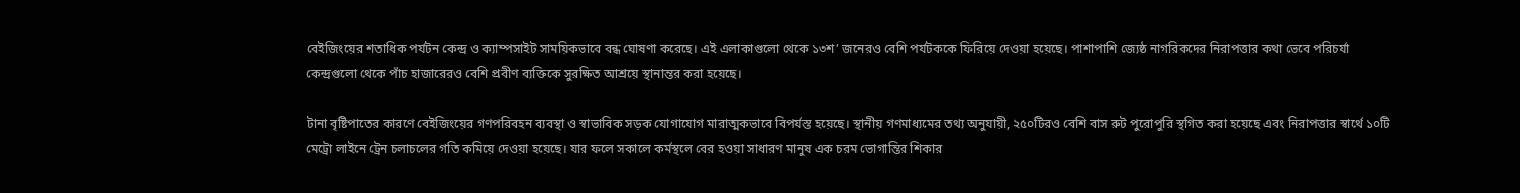বেইজিংয়ের শতাধিক পর্যটন কেন্দ্র ও ক্যাম্পসাইট সাময়িকভাবে বন্ধ ঘোষণা করেছে। এই এলাকাগুলো থেকে ১৩শ’ জনেরও বেশি পর্যটককে ফিরিয়ে দেওয়া হয়েছে। পাশাপাশি জ্যেষ্ঠ নাগরিকদের নিরাপত্তার কথা ভেবে পরিচর্যা কেন্দ্রগুলো থেকে পাঁচ হাজারেরও বেশি প্রবীণ ব্যক্তিকে সুরক্ষিত আশ্রয়ে স্থানান্তর করা হয়েছে।

টানা বৃষ্টিপাতের কারণে বেইজিংয়ের গণপরিবহন ব্যবস্থা ও স্বাভাবিক সড়ক যোগাযোগ মারাত্মকভাবে বিপর্যস্ত হয়েছে। স্থানীয় গণমাধ্যমের তথ্য অনুযায়ী, ২৫০টিরও বেশি বাস রুট পুরোপুরি স্থগিত করা হয়েছে এবং নিরাপত্তার স্বার্থে ১০টি মেট্রো লাইনে ট্রেন চলাচলের গতি কমিয়ে দেওয়া হয়েছে। যার ফলে সকালে কর্মস্থলে বের হওয়া সাধারণ মানুষ এক চরম ভোগান্তির শিকার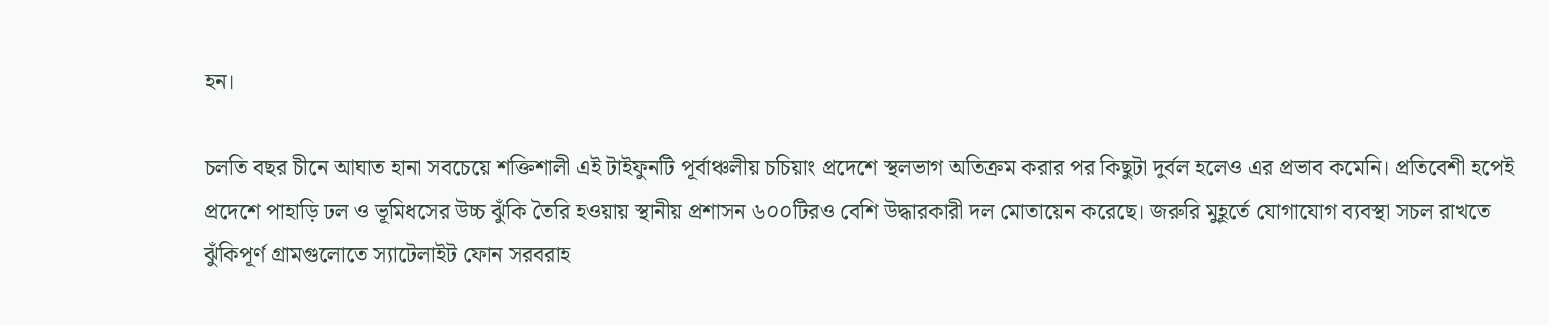হন।

চলতি বছর চীনে আঘাত হানা সবচেয়ে শক্তিশালী এই টাইফুনটি পূর্বাঞ্চলীয় চচিয়াং প্রদেশে স্থলভাগ অতিক্রম করার পর কিছুটা দুর্বল হলেও এর প্রভাব কমেনি। প্রতিবেশী হপেই প্রদেশে পাহাড়ি ঢল ও ভূমিধসের উচ্চ ঝুঁকি তৈরি হওয়ায় স্থানীয় প্রশাসন ৬০০টিরও বেশি উদ্ধারকারী দল মোতায়েন করেছে। জরুরি মুহূর্তে যোগাযোগ ব্যবস্থা সচল রাখতে ঝুঁকিপূর্ণ গ্রামগুলোতে স্যাটেলাইট ফোন সরবরাহ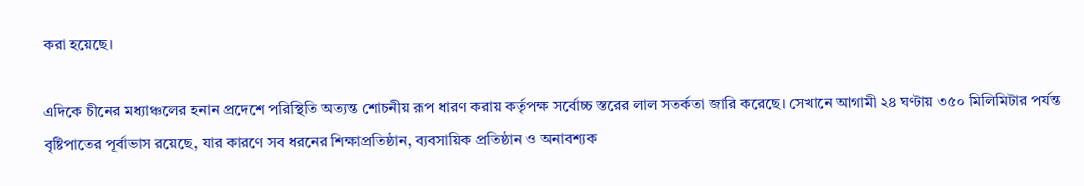করা হয়েছে।

এদিকে চীনের মধ্যাঞ্চলের হনান প্রদেশে পরিস্থিতি অত্যন্ত শোচনীয় রূপ ধারণ করায় কর্তৃপক্ষ সর্বোচ্চ স্তরের লাল সতর্কতা জারি করেছে। সেখানে আগামী ২৪ ঘণ্টায় ৩৫০ মিলিমিটার পর্যন্ত বৃষ্টিপাতের পূর্বাভাস রয়েছে, যার কারণে সব ধরনের শিক্ষাপ্রতিষ্ঠান, ব্যবসায়িক প্রতিষ্ঠান ও অনাবশ্যক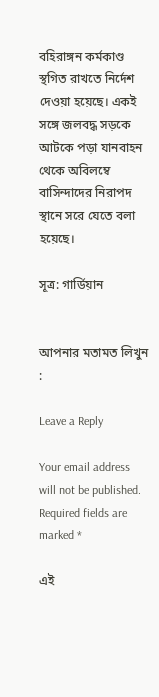বহিরাঙ্গন কর্মকাণ্ড স্থগিত রাখতে নির্দেশ দেওয়া হয়েছে। একই সঙ্গে জলবদ্ধ সড়কে আটকে পড়া যানবাহন থেকে অবিলম্বে বাসিন্দাদের নিরাপদ স্থানে সরে যেতে বলা হয়েছে।

সূত্র: গার্ডিয়ান


আপনার মতামত লিখুন :

Leave a Reply

Your email address will not be published. Required fields are marked *

এই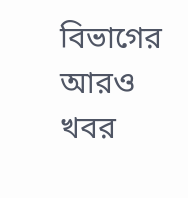বিভাগের আরও খবর